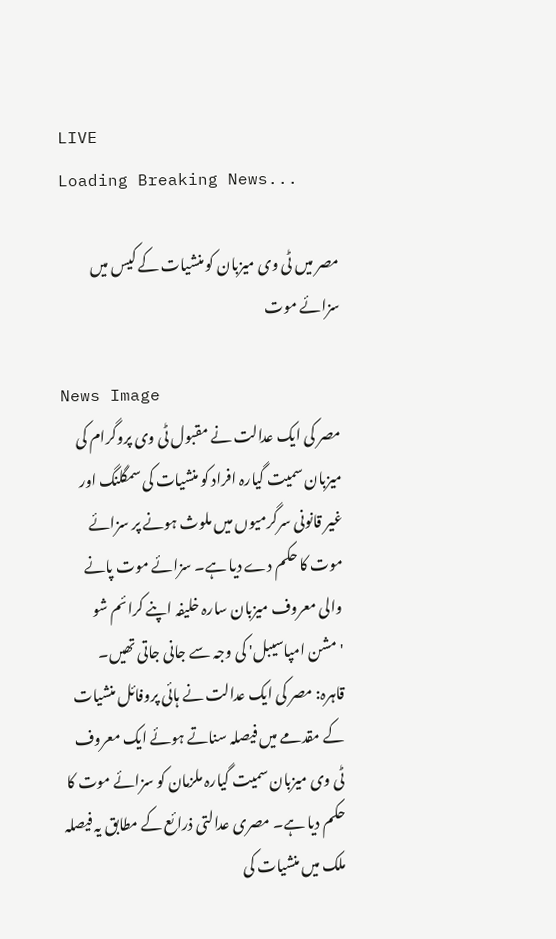LIVE
Loading Breaking News...

مصر میں ٹی وی میزبان کو منشیات کے کیس میں سزائے موت

News Image
مصر کی ایک عدالت نے مقبول ٹی وی پروگرام کی میزبان سمیت گیارہ افراد کو منشیات کی سمگلنگ اور غیر قانونی سرگرمیوں میں ملوث ہونے پر سزائے موت کا حکم دے دیا ہے۔ سزائے موت پانے والی معروف میزبان سارہ خلیفہ اپنے کرائم شو 'مشن امپاسیبل' کی وجہ سے جانی جاتی تھیں۔
قاہرہ: مصر کی ایک عدالت نے ہائی پروفائل منشیات کے مقدمے میں فیصلہ سناتے ہوئے ایک معروف ٹی وی میزبان سمیت گیارہ ملزمان کو سزائے موت کا حکم دیا ہے۔ مصری عدالتی ذرائع کے مطابق یہ فیصلہ ملک میں منشیات کی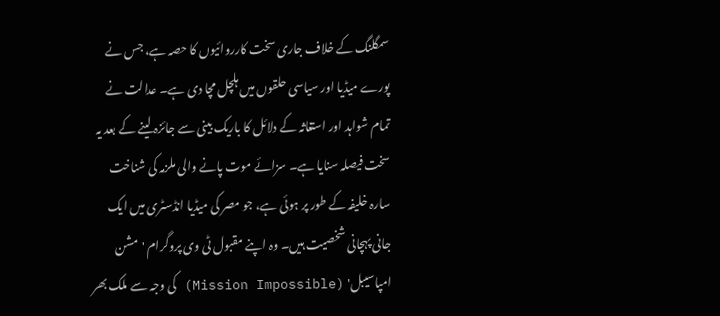سمگلنگ کے خلاف جاری سخت کارروائیوں کا حصہ ہے، جس نے پورے میڈیا اور سیاسی حلقوں میں ہلچل مچا دی ہے۔ عدالت نے تمام شواہد اور استغاثہ کے دلائل کا باریک بینی سے جائزہ لینے کے بعد یہ سخت فیصلہ سنایا ہے۔ سزائے موت پانے والی ملزمہ کی شناخت سارہ خلیفہ کے طور پر ہوئی ہے، جو مصر کی میڈیا انڈسٹری میں ایک جانی پہچانی شخصیت ہیں۔ وہ اپنے مقبول ٹی وی پروگرام 'مشن امپاسیبل' (Mission Impossible) کی وجہ سے ملک بھر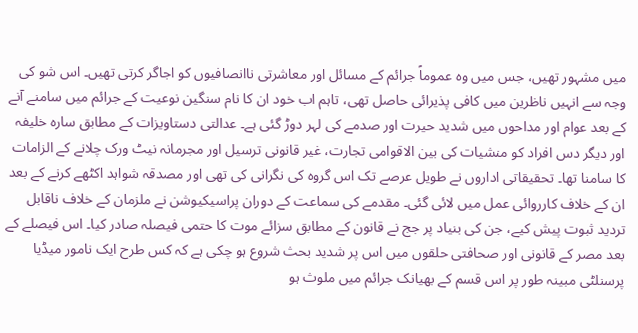میں مشہور تھیں، جس میں وہ عموماً جرائم کے مسائل اور معاشرتی ناانصافیوں کو اجاگر کرتی تھیں۔ اس شو کی وجہ سے انہیں ناظرین میں کافی پذیرائی حاصل تھی، تاہم اب خود ان کا نام سنگین نوعیت کے جرائم میں سامنے آنے کے بعد عوام اور مداحوں میں شدید حیرت اور صدمے کی لہر دوڑ گئی ہے۔ عدالتی دستاویزات کے مطابق سارہ خلیفہ اور دیگر دس افراد کو منشیات کی بین الاقوامی تجارت، غیر قانونی ترسیل اور مجرمانہ نیٹ ورک چلانے کے الزامات کا سامنا تھا۔ تحقیقاتی اداروں نے طویل عرصے تک اس گروہ کی نگرانی کی تھی اور مصدقہ شواہد اکٹھے کرنے کے بعد ان کے خلاف کارروائی عمل میں لائی گئی۔ مقدمے کی سماعت کے دوران پراسیکیوشن نے ملزمان کے خلاف ناقابل تردید ثبوت پیش کیے، جن کی بنیاد پر جج نے قانون کے مطابق سزائے موت کا حتمی فیصلہ صادر کیا۔ اس فیصلے کے بعد مصر کے قانونی اور صحافتی حلقوں میں اس پر شدید بحث شروع ہو چکی ہے کہ کس طرح ایک نامور میڈیا پرسنلٹی مبینہ طور پر اس قسم کے بھیانک جرائم میں ملوث ہو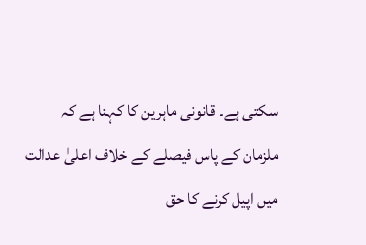سکتی ہے۔ قانونی ماہرین کا کہنا ہے کہ ملزمان کے پاس فیصلے کے خلاف اعلیٰ عدالت میں اپیل کرنے کا حق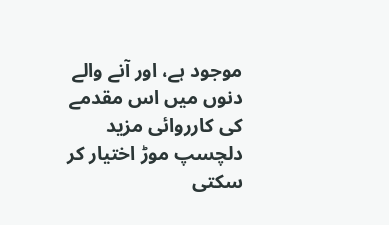موجود ہے، اور آنے والے دنوں میں اس مقدمے کی کارروائی مزید دلچسپ موڑ اختیار کر سکتی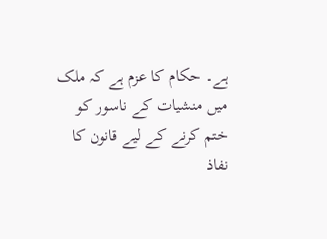ہے۔ حکام کا عزم ہے کہ ملک میں منشیات کے ناسور کو ختم کرنے کے لیے قانون کا نفاذ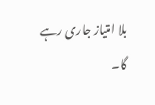بلا امتیاز جاری رہے گا۔